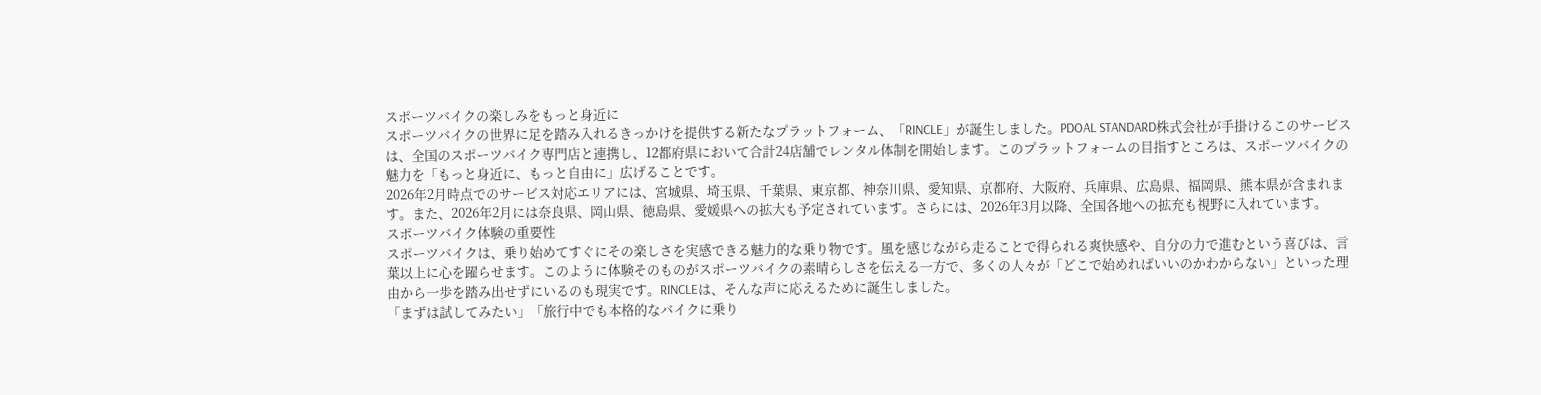スポーツバイクの楽しみをもっと身近に
スポーツバイクの世界に足を踏み入れるきっかけを提供する新たなプラットフォーム、「RINCLE」が誕生しました。PDOAL STANDARD株式会社が手掛けるこのサービスは、全国のスポーツバイク専門店と連携し、12都府県において合計24店舗でレンタル体制を開始します。このプラットフォームの目指すところは、スポーツバイクの魅力を「もっと身近に、もっと自由に」広げることです。
2026年2月時点でのサービス対応エリアには、宮城県、埼玉県、千葉県、東京都、神奈川県、愛知県、京都府、大阪府、兵庫県、広島県、福岡県、熊本県が含まれます。また、2026年2月には奈良県、岡山県、徳島県、愛媛県への拡大も予定されています。さらには、2026年3月以降、全国各地への拡充も視野に入れています。
スポーツバイク体験の重要性
スポーツバイクは、乗り始めてすぐにその楽しさを実感できる魅力的な乗り物です。風を感じながら走ることで得られる爽快感や、自分の力で進むという喜びは、言葉以上に心を躍らせます。このように体験そのものがスポーツバイクの素晴らしさを伝える一方で、多くの人々が「どこで始めればいいのかわからない」といった理由から一歩を踏み出せずにいるのも現実です。RINCLEは、そんな声に応えるために誕生しました。
「まずは試してみたい」「旅行中でも本格的なバイクに乗り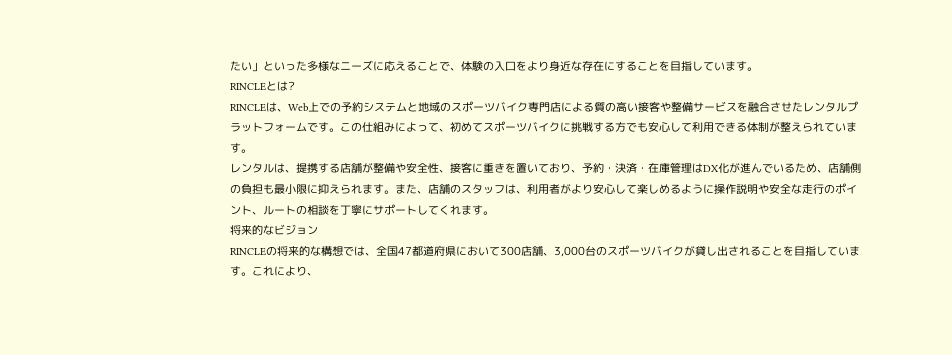たい」といった多様なニーズに応えることで、体験の入口をより身近な存在にすることを目指しています。
RINCLEとは?
RINCLEは、Web上での予約システムと地域のスポーツバイク専門店による質の高い接客や整備サービスを融合させたレンタルプラットフォームです。この仕組みによって、初めてスポーツバイクに挑戦する方でも安心して利用できる体制が整えられています。
レンタルは、提携する店舗が整備や安全性、接客に重きを置いており、予約・決済・在庫管理はDX化が進んでいるため、店舗側の負担も最小限に抑えられます。また、店舗のスタッフは、利用者がより安心して楽しめるように操作説明や安全な走行のポイント、ルートの相談を丁寧にサポートしてくれます。
将来的なビジョン
RINCLEの将来的な構想では、全国47都道府県において300店舗、3,000台のスポーツバイクが貸し出されることを目指しています。これにより、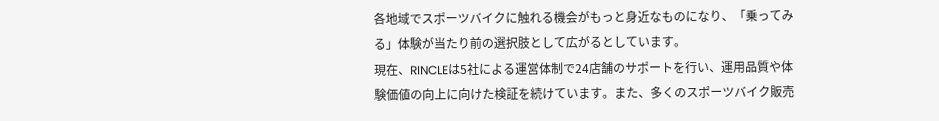各地域でスポーツバイクに触れる機会がもっと身近なものになり、「乗ってみる」体験が当たり前の選択肢として広がるとしています。
現在、RINCLEは5社による運営体制で24店舗のサポートを行い、運用品質や体験価値の向上に向けた検証を続けています。また、多くのスポーツバイク販売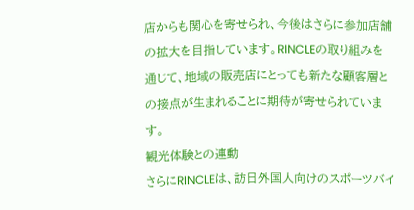店からも関心を寄せられ、今後はさらに参加店舗の拡大を目指しています。RINCLEの取り組みを通じて、地域の販売店にとっても新たな顧客層との接点が生まれることに期待が寄せられています。
観光体験との連動
さらにRINCLEは、訪日外国人向けのスポーツバイ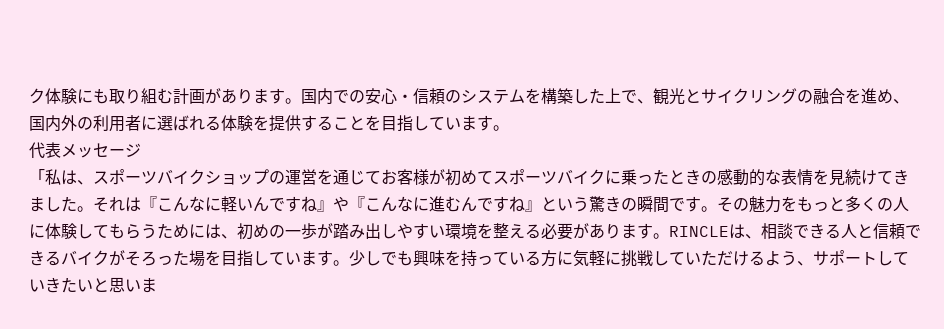ク体験にも取り組む計画があります。国内での安心・信頼のシステムを構築した上で、観光とサイクリングの融合を進め、国内外の利用者に選ばれる体験を提供することを目指しています。
代表メッセージ
「私は、スポーツバイクショップの運営を通じてお客様が初めてスポーツバイクに乗ったときの感動的な表情を見続けてきました。それは『こんなに軽いんですね』や『こんなに進むんですね』という驚きの瞬間です。その魅力をもっと多くの人に体験してもらうためには、初めの一歩が踏み出しやすい環境を整える必要があります。RINCLEは、相談できる人と信頼できるバイクがそろった場を目指しています。少しでも興味を持っている方に気軽に挑戦していただけるよう、サポートしていきたいと思いま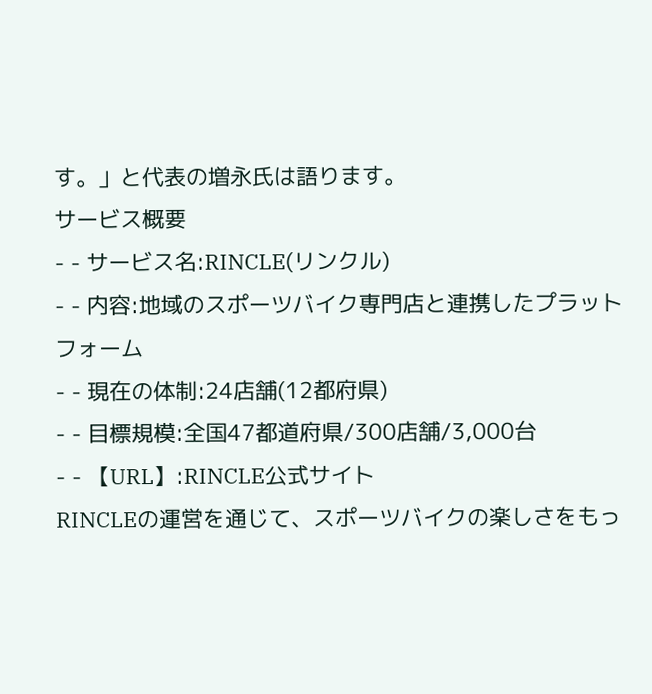す。」と代表の増永氏は語ります。
サービス概要
- - サービス名:RINCLE(リンクル)
- - 内容:地域のスポーツバイク専門店と連携したプラットフォーム
- - 現在の体制:24店舗(12都府県)
- - 目標規模:全国47都道府県/300店舗/3,000台
- - 【URL】:RINCLE公式サイト
RINCLEの運営を通じて、スポーツバイクの楽しさをもっ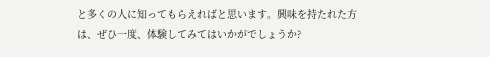と多くの人に知ってもらえればと思います。興味を持たれた方は、ぜひ一度、体験してみてはいかがでしょうか?